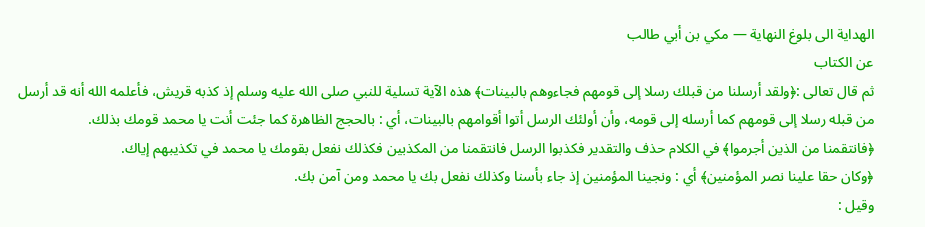الهداية الى بلوغ النهاية — مكي بن أبي طالب
عن الكتاب
ثم قال تعالى :﴿ولقد أرسلنا من قبلك رسلا إلى قومهم فجاءوهم بالبينات﴾ هذه الآية تسلية للنبي صلى الله عليه وسلم إذ كذبه قريش، فأعلمه الله أنه قد أرسل من قبله رسلا إلى قومهم كما أرسله إلى قومه، وأن أولئك الرسل أتوا أقوامهم بالبينات، أي : بالحجج الظاهرة كما جئت أنت يا محمد قومك بذلك.
﴿فانتقمنا من الذين أجرموا﴾ في الكلام حذف والتقدير فكذبوا الرسل فانتقمنا من المكذبين فكذلك نفعل بقومك يا محمد في تكذيبهم إياك.
﴿وكان حقا علينا نصر المؤمنين﴾ أي : ونجينا المؤمنين إذ جاء بأسنا وكذلك نفعل بك يا محمد ومن آمن بك.
وقيل :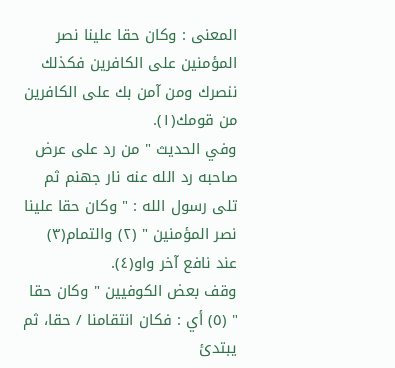المعنى : وكان حقا علينا نصر المؤمنين على الكافرين فكذلك ننصرك ومن آمن بك على الكافرين من قومك(١).
وفي الحديث " من رد على عرض صاحبه رد الله عنه نار جهنم ثم تلى رسول الله : " وكان حقا علينا نصر المؤمنين " (٢) والتمام(٣) عند نافع آخر واو(٤).
وقف بعض الكوفيين " وكان حقا " (٥) أي : فكان انتقامنا / حقا، ثم يبتدئ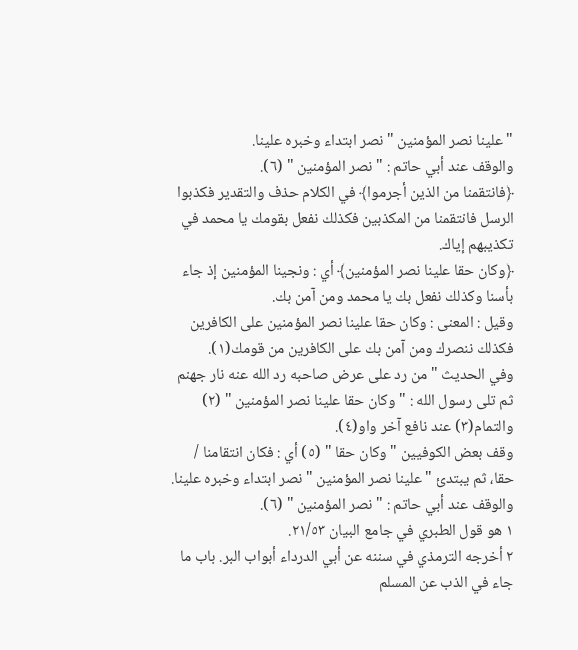" علينا نصر المؤمنين " نصر ابتداء وخبره علينا.
والوقف عند أبي حاتم : " نصر المؤمنين " (٦).
﴿فانتقمنا من الذين أجرموا﴾ في الكلام حذف والتقدير فكذبوا الرسل فانتقمنا من المكذبين فكذلك نفعل بقومك يا محمد في تكذيبهم إياك.
﴿وكان حقا علينا نصر المؤمنين﴾ أي : ونجينا المؤمنين إذ جاء بأسنا وكذلك نفعل بك يا محمد ومن آمن بك.
وقيل : المعنى : وكان حقا علينا نصر المؤمنين على الكافرين فكذلك ننصرك ومن آمن بك على الكافرين من قومك(١).
وفي الحديث " من رد على عرض صاحبه رد الله عنه نار جهنم ثم تلى رسول الله : " وكان حقا علينا نصر المؤمنين " (٢) والتمام(٣) عند نافع آخر واو(٤).
وقف بعض الكوفيين " وكان حقا " (٥) أي : فكان انتقامنا / حقا، ثم يبتدئ " علينا نصر المؤمنين " نصر ابتداء وخبره علينا.
والوقف عند أبي حاتم : " نصر المؤمنين " (٦).
١ هو قول الطبري في جامع البيان ٢١/٥٣.
٢ أخرجه الترمذي في سننه عن أبي الدرداء أبواب البر. باب ما جاء في الذب عن المسلم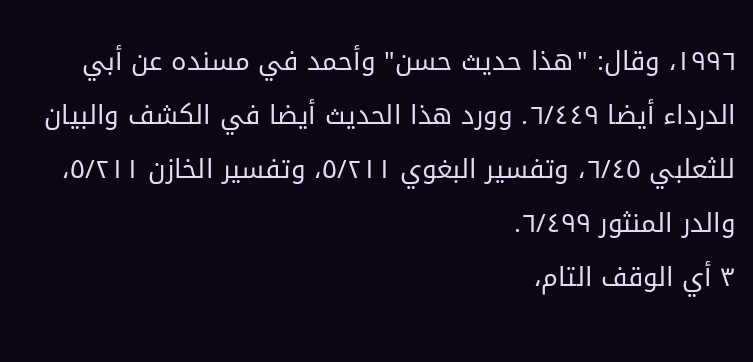١٩٩٦، وقال: "هذا حديث حسن" وأحمد في مسنده عن أبي الدرداء أيضا ٦/٤٤٩. وورد هذا الحديث أيضا في الكشف والبيان للثعلبي ٦/٤٥، وتفسير البغوي ٥/٢١١، وتفسير الخازن ٥/٢١١، والدر المنثور ٦/٤٩٩.
٣ أي الوقف التام،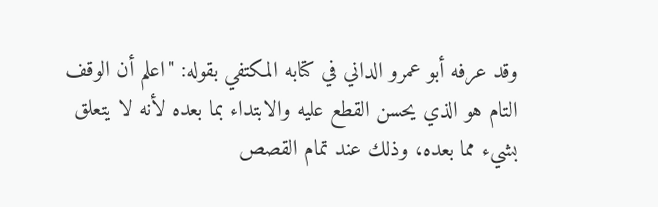وقد عرفه أبو عمرو الداني في كتابه المكتفي بقوله: "اعلم أن الوقف التام هو الذي يحسن القطع عليه والابتداء بما بعده لأنه لا يتعلق بشيء مما بعده، وذلك عند تمام القصص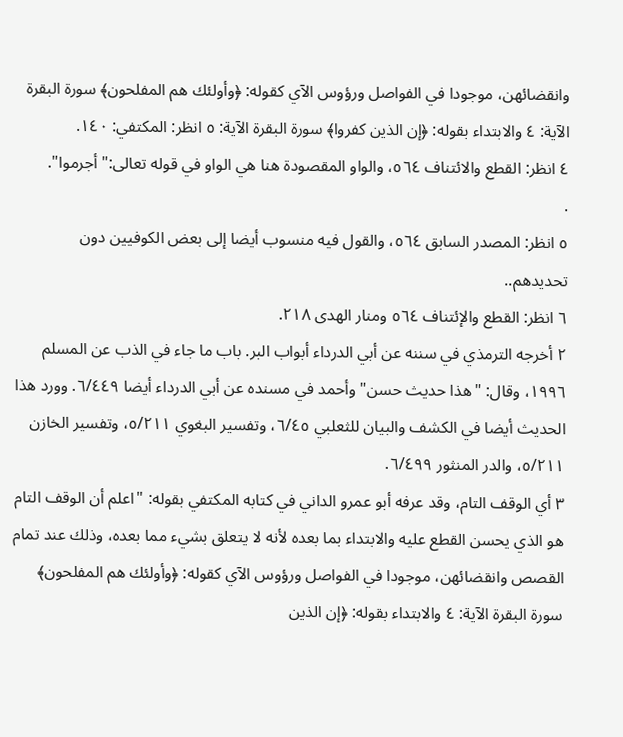وانقضائهن، موجودا في الفواصل ورؤوس الآي كقوله: ﴿وأولئك هم المفلحون﴾ سورة البقرة الآية: ٤ والابتداء بقوله: ﴿إن الذين كفروا﴾ سورة البقرة الآية: ٥ انظر: المكتفي: ١٤٠.
٤ انظر: القطع والائتناف ٥٦٤، والواو المقصودة هنا هي الواو في قوله تعالى:"أجرموا".
.
٥ انظر: المصدر السابق ٥٦٤، والقول فيه منسوب أيضا إلى بعض الكوفيين دون تحديدهم..
٦ انظر: القطع والإئتناف ٥٦٤ ومنار الهدى ٢١٨.
٢ أخرجه الترمذي في سننه عن أبي الدرداء أبواب البر. باب ما جاء في الذب عن المسلم ١٩٩٦، وقال: "هذا حديث حسن" وأحمد في مسنده عن أبي الدرداء أيضا ٦/٤٤٩. وورد هذا الحديث أيضا في الكشف والبيان للثعلبي ٦/٤٥، وتفسير البغوي ٥/٢١١، وتفسير الخازن ٥/٢١١، والدر المنثور ٦/٤٩٩.
٣ أي الوقف التام، وقد عرفه أبو عمرو الداني في كتابه المكتفي بقوله: "اعلم أن الوقف التام هو الذي يحسن القطع عليه والابتداء بما بعده لأنه لا يتعلق بشيء مما بعده، وذلك عند تمام القصص وانقضائهن، موجودا في الفواصل ورؤوس الآي كقوله: ﴿وأولئك هم المفلحون﴾ سورة البقرة الآية: ٤ والابتداء بقوله: ﴿إن الذين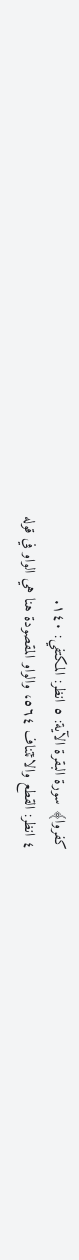كفروا﴾ سورة البقرة الآية: ٥ انظر: المكتفي: ١٤٠.
٤ انظر: القطع والائتناف ٥٦٤، والواو المقصودة هنا هي الواو في قوله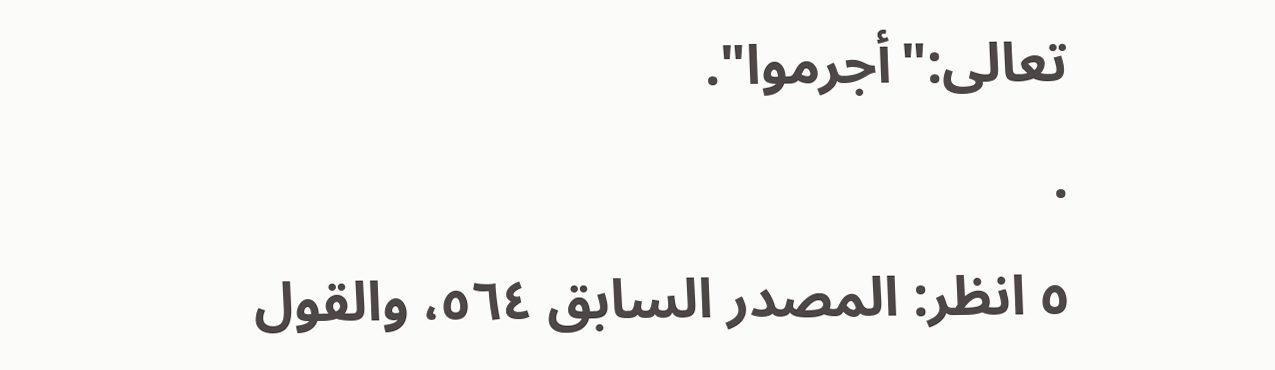تعالى:"أجرموا".
.
٥ انظر: المصدر السابق ٥٦٤، والقول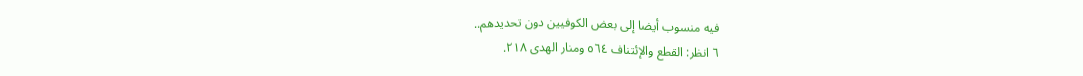فيه منسوب أيضا إلى بعض الكوفيين دون تحديدهم..
٦ انظر: القطع والإئتناف ٥٦٤ ومنار الهدى ٢١٨.